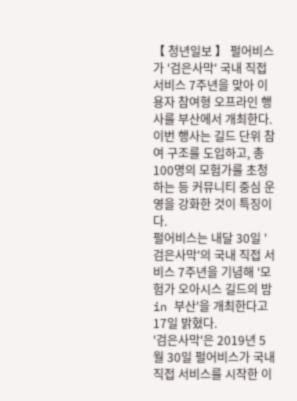【 청년일보 】 펄어비스가 '검은사막' 국내 직접 서비스 7주년을 맞아 이용자 참여형 오프라인 행사를 부산에서 개최한다. 이번 행사는 길드 단위 참여 구조를 도입하고, 총 100명의 모험가를 초청하는 등 커뮤니티 중심 운영을 강화한 것이 특징이다.
펄어비스는 내달 30일 '검은사막'의 국내 직접 서비스 7주년을 기념해 '모험가 오아시스 길드의 밤 in 부산'을 개최한다고 17일 밝혔다.
'검은사막'은 2019년 5월 30일 펄어비스가 국내 직접 서비스를 시작한 이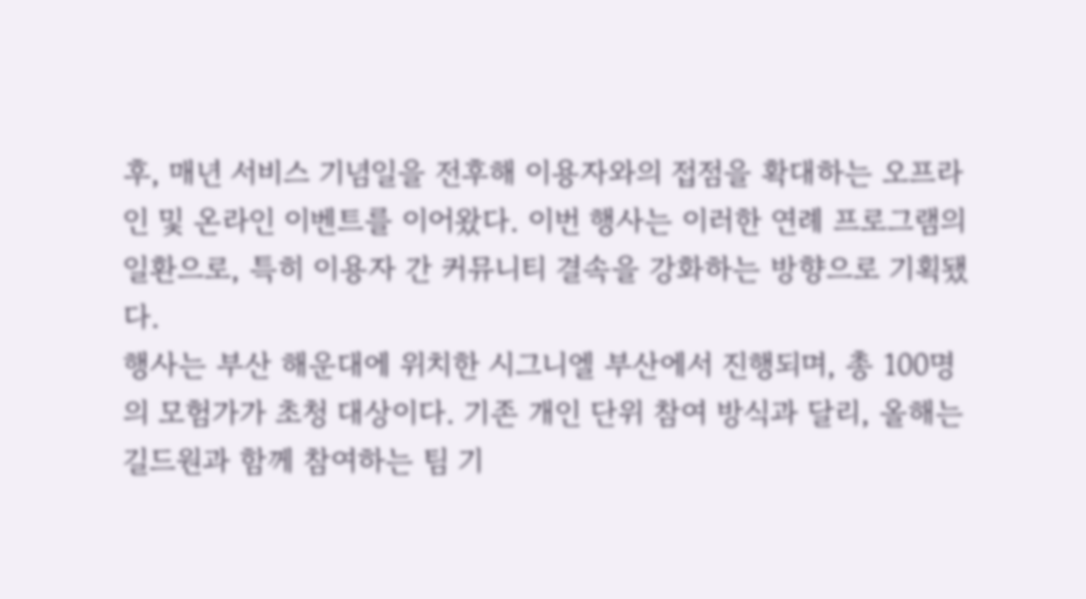후, 매년 서비스 기념일을 전후해 이용자와의 접점을 확대하는 오프라인 및 온라인 이벤트를 이어왔다. 이번 행사는 이러한 연례 프로그램의 일환으로, 특히 이용자 간 커뮤니티 결속을 강화하는 방향으로 기획됐다.
행사는 부산 해운대에 위치한 시그니엘 부산에서 진행되며, 총 100명의 모험가가 초청 대상이다. 기존 개인 단위 참여 방식과 달리, 올해는 길드원과 함께 참여하는 팀 기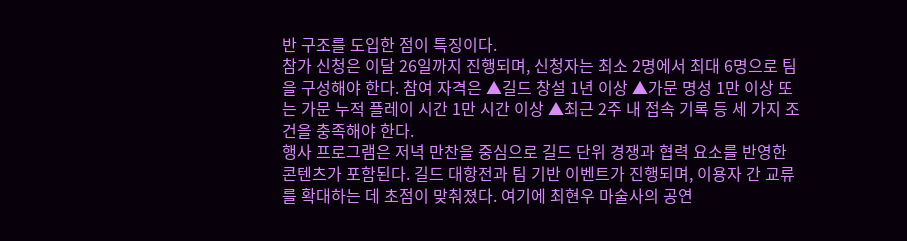반 구조를 도입한 점이 특징이다.
참가 신청은 이달 26일까지 진행되며, 신청자는 최소 2명에서 최대 6명으로 팀을 구성해야 한다. 참여 자격은 ▲길드 창설 1년 이상 ▲가문 명성 1만 이상 또는 가문 누적 플레이 시간 1만 시간 이상 ▲최근 2주 내 접속 기록 등 세 가지 조건을 충족해야 한다.
행사 프로그램은 저녁 만찬을 중심으로 길드 단위 경쟁과 협력 요소를 반영한 콘텐츠가 포함된다. 길드 대항전과 팀 기반 이벤트가 진행되며, 이용자 간 교류를 확대하는 데 초점이 맞춰졌다. 여기에 최현우 마술사의 공연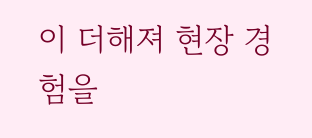이 더해져 현장 경험을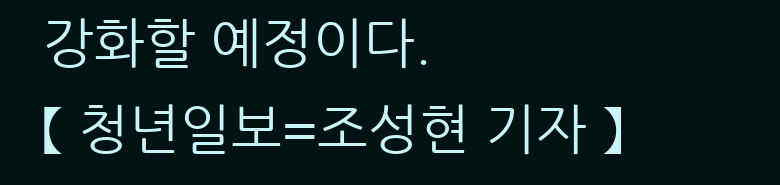강화할 예정이다.
【 청년일보=조성현 기자 】